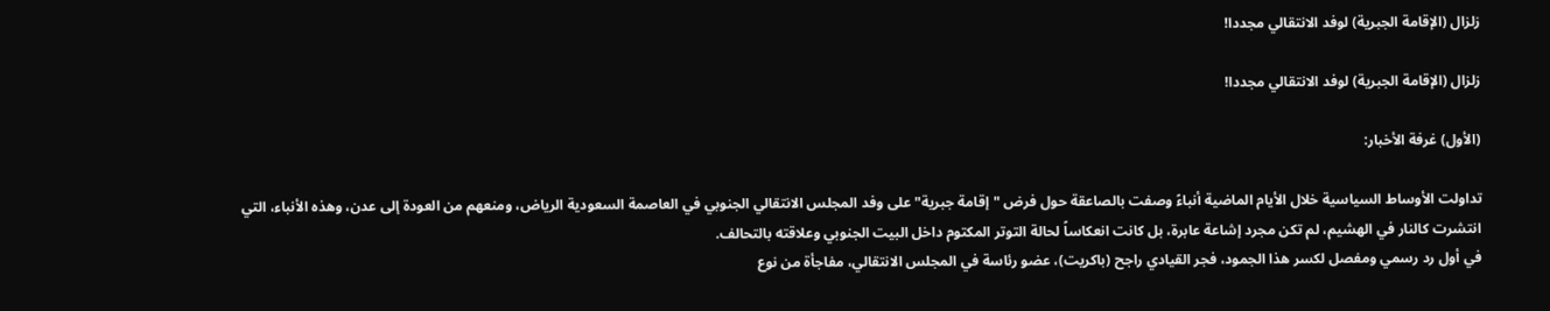زلزال (الإقامة الجبرية) لوفد الانتقالي مجددا!

زلزال (الإقامة الجبرية) لوفد الانتقالي مجددا!

(الأول) غرفة الأخبار:

تداولت الأوساط السياسية خلال الأيام الماضية أنباءً وصفت بالصاعقة حول فرض "إقامة جبرية" على وفد المجلس الانتقالي الجنوبي في العاصمة السعودية الرياض، ومنعهم من العودة إلى عدن، وهذه الأنباء، التي انتشرت كالنار في الهشيم، لم تكن مجرد إشاعة عابرة، بل كانت انعكاساً لحالة التوتر المكتوم داخل البيت الجنوبي وعلاقته بالتحالف.
في أول رد رسمي ومفصل لكسر هذا الجمود، فجر القيادي راجح (باكريت)، عضو رئاسة في المجلس الانتقالي، مفاجأة من نوع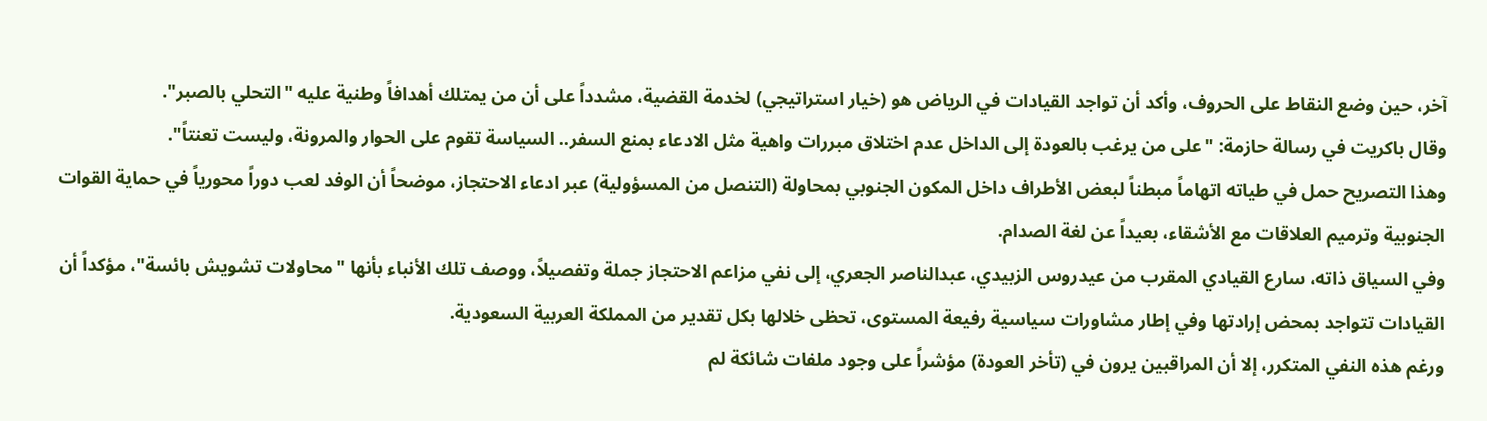آخر، حين وضع النقاط على الحروف، وأكد أن تواجد القيادات في الرياض هو (خيار استراتيجي) لخدمة القضية، مشدداً على أن من يمتلك أهدافاً وطنية عليه "التحلي بالصبر".
وقال باكريت في رسالة حازمة: "على من يرغب بالعودة إلى الداخل عدم اختلاق مبررات واهية مثل الادعاء بمنع السفر.. السياسة تقوم على الحوار والمرونة، وليست تعنتاً".
وهذا التصريح حمل في طياته اتهاماً مبطناً لبعض الأطراف داخل المكون الجنوبي بمحاولة (التنصل من المسؤولية) عبر ادعاء الاحتجاز، موضحاً أن الوفد لعب دوراً محورياً في حماية القوات الجنوبية وترميم العلاقات مع الأشقاء، بعيداً عن لغة الصدام.
وفي السياق ذاته، سارع القيادي المقرب من عيدروس الزبيدي، عبدالناصر الجعري، إلى نفي مزاعم الاحتجاز جملة وتفصيلاً، ووصف تلك الأنباء بأنها "محاولات تشويش بائسة"، مؤكداً أن القيادات تتواجد بمحض إرادتها وفي إطار مشاورات سياسية رفيعة المستوى، تحظى خلالها بكل تقدير من المملكة العربية السعودية.
ورغم هذه النفي المتكرر، إلا أن المراقبين يرون في (تأخر العودة) مؤشراً على وجود ملفات شائكة لم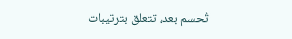تُحسم بعد، تتعلق بترتيبات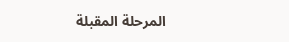المرحلة المقبلة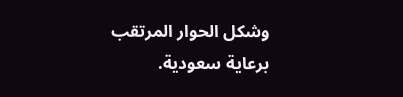وشكل الحوار المرتقب برعاية سعودية.